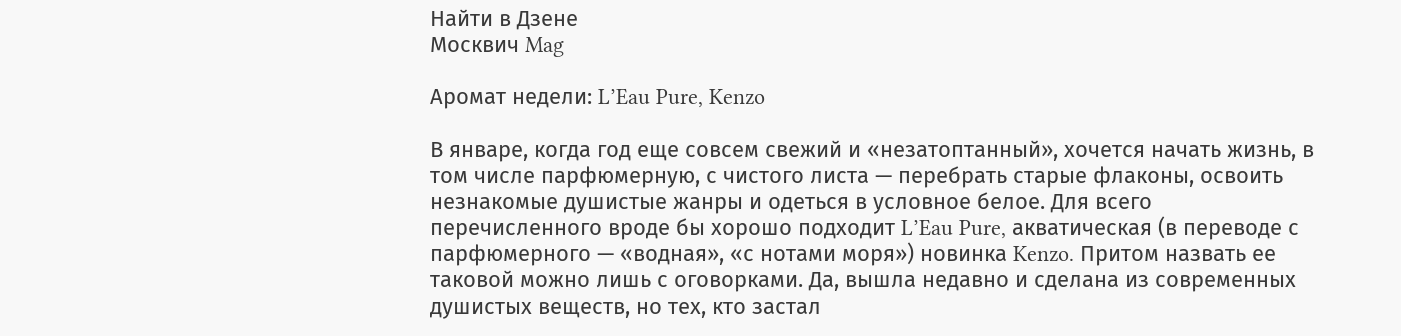Найти в Дзене
Москвич Mag

Аромат недели: L’Eau Pure, Kenzo

В январе, когда год еще совсем свежий и «незатоптанный», хочется начать жизнь, в том числе парфюмерную, с чистого листа — перебрать старые флаконы, освоить незнакомые душистые жанры и одеться в условное белое. Для всего перечисленного вроде бы хорошо подходит L’Eau Pure, акватическая (в переводе с парфюмерного — «водная», «с нотами моря») новинка Kenzo. Притом назвать ее таковой можно лишь с оговорками. Да, вышла недавно и сделана из современных душистых веществ, но тех, кто застал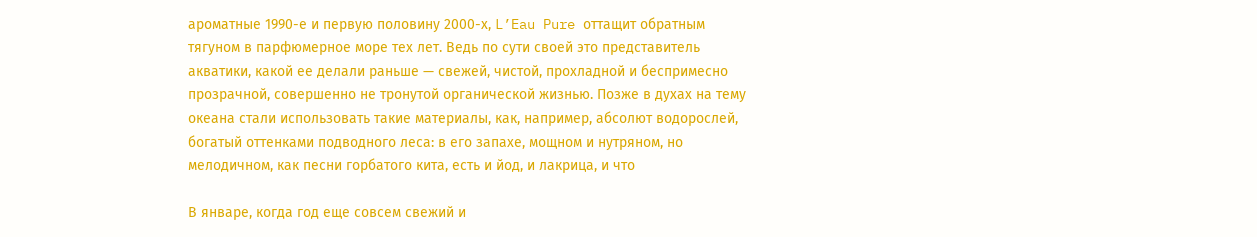ароматные 1990-е и первую половину 2000-х, L’Eau Pure оттащит обратным тягуном в парфюмерное море тех лет. Ведь по сути своей это представитель акватики, какой ее делали раньше — свежей, чистой, прохладной и беспримесно прозрачной, совершенно не тронутой органической жизнью. Позже в духах на тему океана стали использовать такие материалы, как, например, абсолют водорослей, богатый оттенками подводного леса: в его запахе, мощном и нутряном, но мелодичном, как песни горбатого кита, есть и йод, и лакрица, и что

В январе, когда год еще совсем свежий и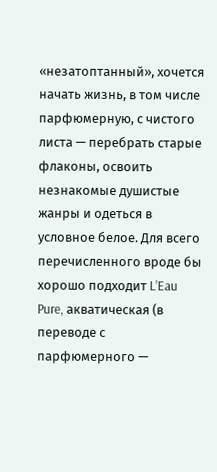«незатоптанный», хочется начать жизнь, в том числе парфюмерную, с чистого листа — перебрать старые флаконы, освоить незнакомые душистые жанры и одеться в условное белое. Для всего перечисленного вроде бы хорошо подходит L’Eau Pure, акватическая (в переводе с парфюмерного —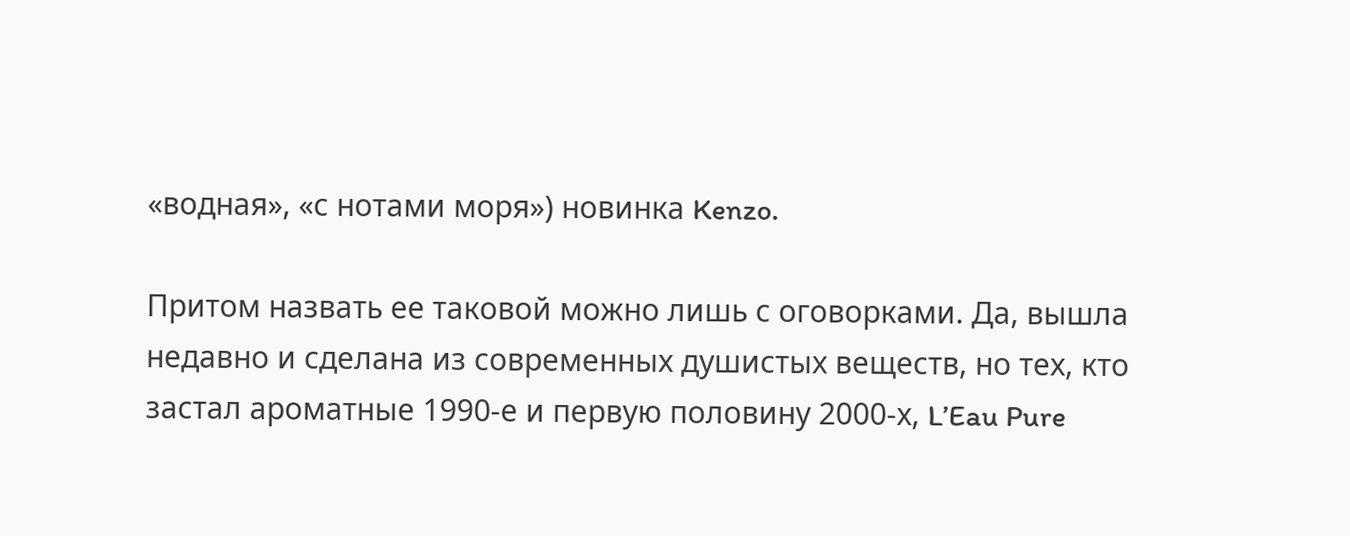«водная», «с нотами моря») новинка Kenzo.

Притом назвать ее таковой можно лишь с оговорками. Да, вышла недавно и сделана из современных душистых веществ, но тех, кто застал ароматные 1990-е и первую половину 2000-х, L’Eau Pure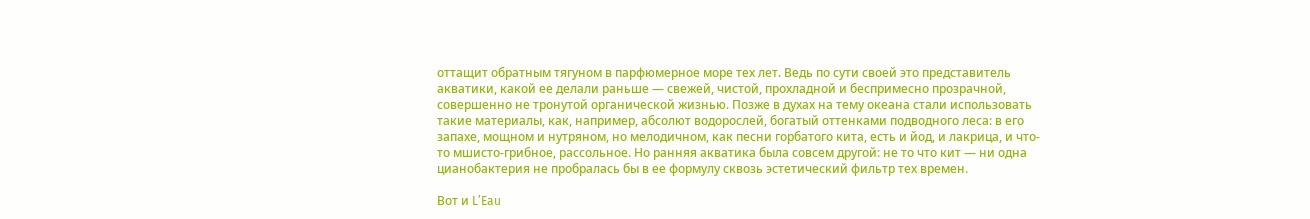оттащит обратным тягуном в парфюмерное море тех лет. Ведь по сути своей это представитель акватики, какой ее делали раньше — свежей, чистой, прохладной и беспримесно прозрачной, совершенно не тронутой органической жизнью. Позже в духах на тему океана стали использовать такие материалы, как, например, абсолют водорослей, богатый оттенками подводного леса: в его запахе, мощном и нутряном, но мелодичном, как песни горбатого кита, есть и йод, и лакрица, и что-то мшисто-грибное, рассольное. Но ранняя акватика была совсем другой: не то что кит — ни одна цианобактерия не пробралась бы в ее формулу сквозь эстетический фильтр тех времен.

Вот и L’Eau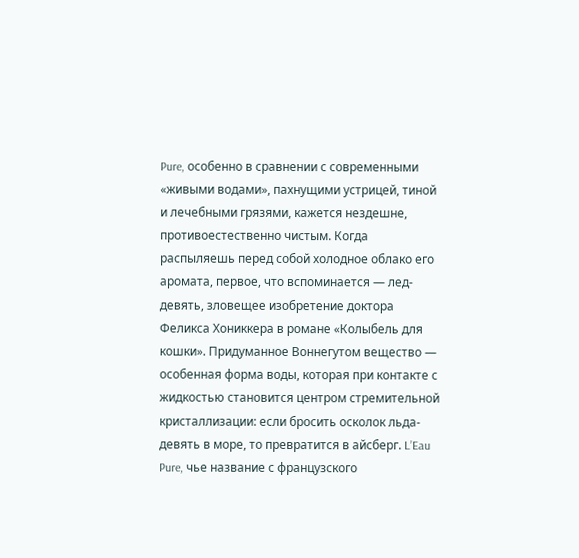Pure, особенно в сравнении с современными «живыми водами», пахнущими устрицей, тиной и лечебными грязями, кажется нездешне, противоестественно чистым. Когда распыляешь перед собой холодное облако его аромата, первое, что вспоминается — лед-девять, зловещее изобретение доктора Феликса Хониккера в романе «Колыбель для кошки». Придуманное Воннегутом вещество — особенная форма воды, которая при контакте с жидкостью становится центром стремительной кристаллизации: если бросить осколок льда-девять в море, то превратится в айсберг. L’Eau Pure, чье название с французского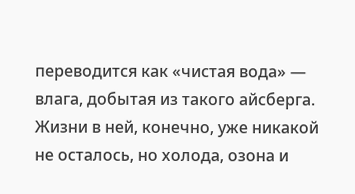переводится как «чистая вода» — влага, добытая из такого айсберга. Жизни в ней, конечно, уже никакой не осталось, но холода, озона и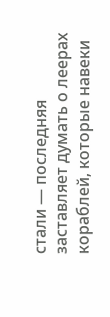стали — последняя заставляет думать о леерах кораблей, которые навеки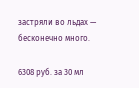застряли во льдах — бесконечно много.

6308 руб. за 30 мл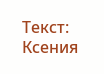Текст: Ксения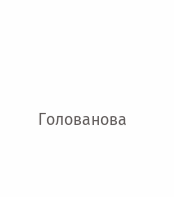Голованова